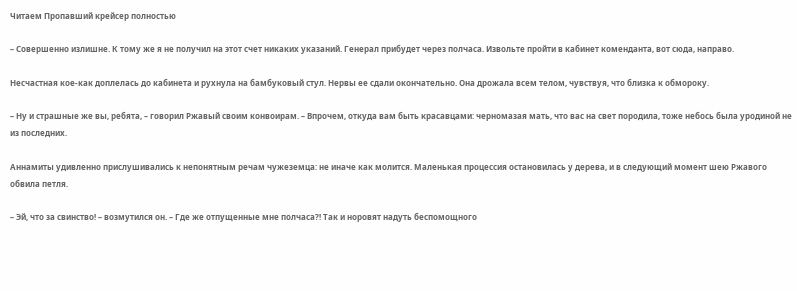Читаем Пропавший крейсер полностью

– Совершенно излишне. К тому же я не получил на этот счет никаких указаний. Генерал прибудет через полчаса. Извольте пройти в кабинет коменданта, вот сюда, направо.

Несчастная кое-как доплелась до кабинета и рухнула на бамбуковый стул. Нервы ее сдали окончательно. Она дрожала всем телом, чувствуя, что близка к обмороку.

– Ну и страшные же вы, ребята, – говорил Ржавый своим конвоирам. – Впрочем, откуда вам быть красавцами: черномазая мать, что вас на свет породила, тоже небось была уродиной не из последних.

Аннамиты удивленно прислушивались к непонятным речам чужеземца: не иначе как молится. Маленькая процессия остановилась у дерева, и в следующий момент шею Ржавого обвила петля.

– Эй, что за свинство! – возмутился он. – Где же отпущенные мне полчаса?! Так и норовят надуть беспомощного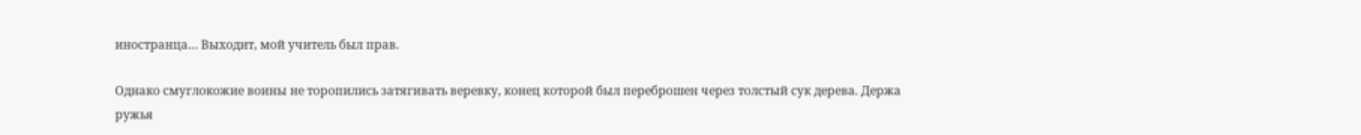иностранца… Выходит, мой учитель был прав.

Однако смуглокожие воины не торопились затягивать веревку, конец которой был переброшен через толстый сук дерева. Держа ружья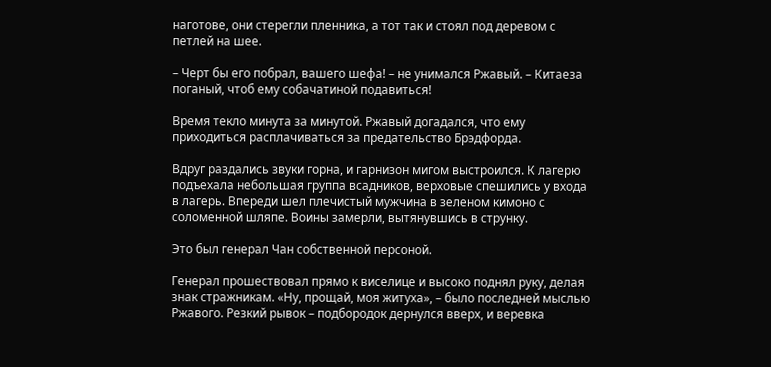наготове, они стерегли пленника, а тот так и стоял под деревом с петлей на шее.

– Черт бы его побрал, вашего шефа! – не унимался Ржавый. – Китаеза поганый, чтоб ему собачатиной подавиться!

Время текло минута за минутой. Ржавый догадался, что ему приходиться расплачиваться за предательство Брэдфорда.

Вдруг раздались звуки горна, и гарнизон мигом выстроился. К лагерю подъехала небольшая группа всадников, верховые спешились у входа в лагерь. Впереди шел плечистый мужчина в зеленом кимоно с соломенной шляпе. Воины замерли, вытянувшись в струнку.

Это был генерал Чан собственной персоной.

Генерал прошествовал прямо к виселице и высоко поднял руку, делая знак стражникам. «Ну, прощай, моя житуха», – было последней мыслью Ржавого. Резкий рывок – подбородок дернулся вверх, и веревка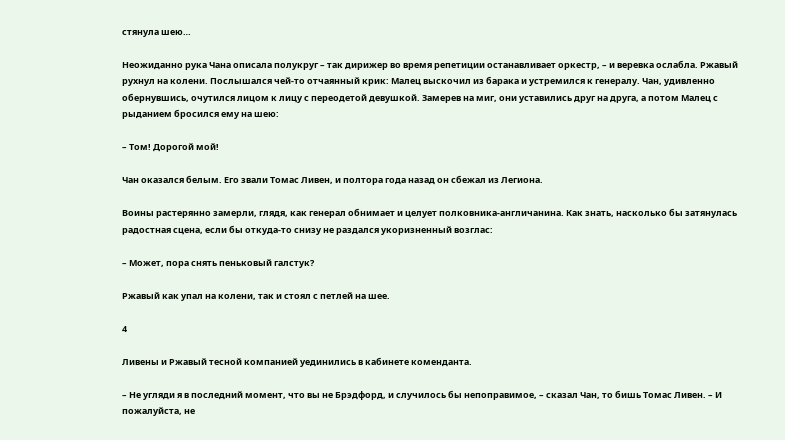стянула шею…

Неожиданно рука Чана описала полукруг – так дирижер во время репетиции останавливает оркестр, – и веревка ослабла. Ржавый рухнул на колени. Послышался чей-то отчаянный крик: Малец выскочил из барака и устремился к генералу. Чан, удивленно обернувшись, очутился лицом к лицу с переодетой девушкой. Замерев на миг, они уставились друг на друга, а потом Малец с рыданием бросился ему на шею:

– Том! Дорогой мой!

Чан оказался белым. Его звали Томас Ливен, и полтора года назад он сбежал из Легиона.

Воины растерянно замерли, глядя, как генерал обнимает и целует полковника-англичанина. Как знать, насколько бы затянулась радостная сцена, если бы откуда-то снизу не раздался укоризненный возглас:

– Может, пора снять пеньковый галстук?

Ржавый как упал на колени, так и стоял с петлей на шее.

4

Ливены и Ржавый тесной компанией уединились в кабинете коменданта.

– Не угляди я в последний момент, что вы не Брэдфорд, и случилось бы непоправимое, – сказал Чан, то бишь Томас Ливен. – И пожалуйста, не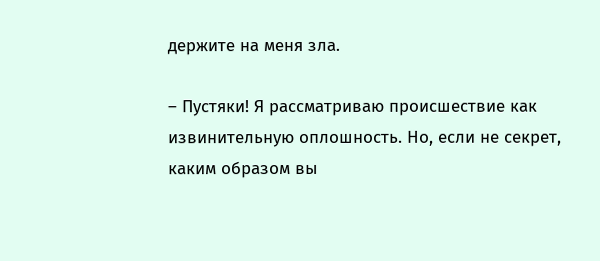держите на меня зла.

– Пустяки! Я рассматриваю происшествие как извинительную оплошность. Но, если не секрет, каким образом вы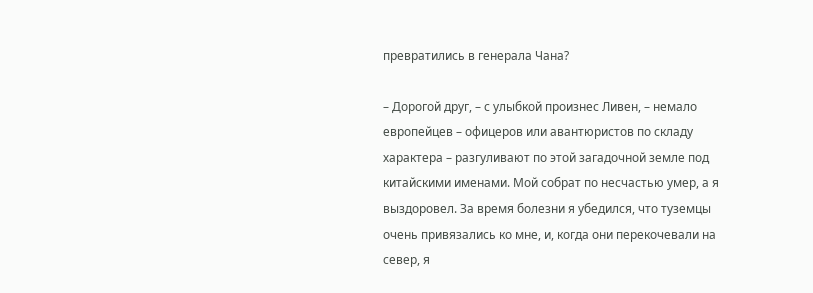превратились в генерала Чана?

– Дорогой друг, – с улыбкой произнес Ливен, – немало европейцев – офицеров или авантюристов по складу характера – разгуливают по этой загадочной земле под китайскими именами. Мой собрат по несчастью умер, а я выздоровел. За время болезни я убедился, что туземцы очень привязались ко мне, и, когда они перекочевали на север, я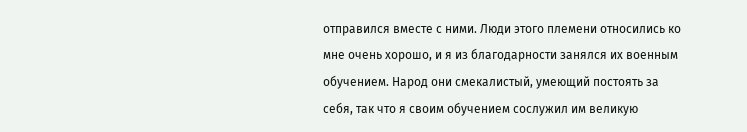отправился вместе с ними. Люди этого племени относились ко мне очень хорошо, и я из благодарности занялся их военным обучением. Народ они смекалистый, умеющий постоять за себя, так что я своим обучением сослужил им великую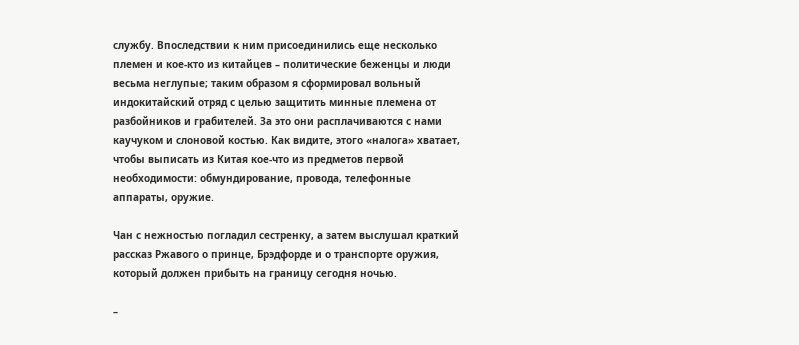службу. Впоследствии к ним присоединились еще несколько племен и кое-кто из китайцев – политические беженцы и люди весьма неглупые; таким образом я сформировал вольный индокитайский отряд с целью защитить минные племена от разбойников и грабителей. За это они расплачиваются с нами каучуком и слоновой костью. Как видите, этого «налога» хватает, чтобы выписать из Китая кое-что из предметов первой необходимости: обмундирование, провода, телефонные аппараты, оружие.

Чан с нежностью погладил сестренку, а затем выслушал краткий рассказ Ржавого о принце, Брэдфорде и о транспорте оружия, который должен прибыть на границу сегодня ночью.

–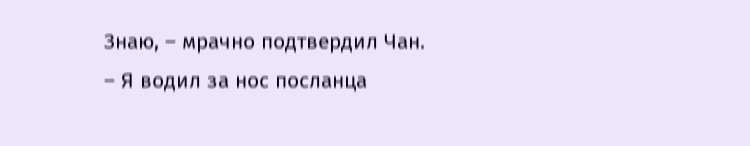Знаю, – мрачно подтвердил Чан. – Я водил за нос посланца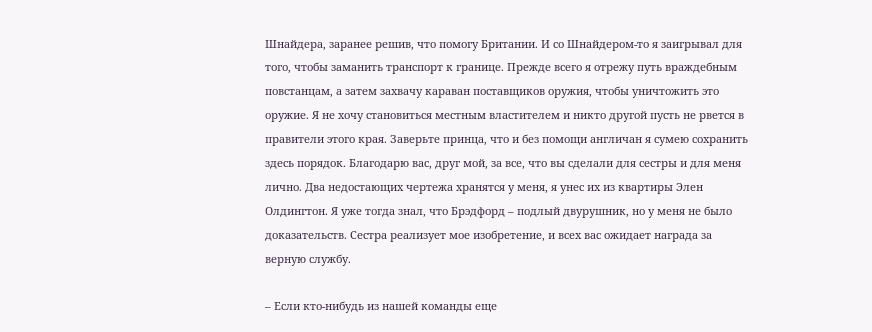Шнайдера, заранее решив, что помогу Британии. И со Шнайдером-то я заигрывал для того, чтобы заманить транспорт к границе. Прежде всего я отрежу путь враждебным повстанцам, а затем захвачу караван поставщиков оружия, чтобы уничтожить это оружие. Я не хочу становиться местным властителем и никто другой пусть не рвется в правители этого края. Заверьте принца, что и без помощи англичан я сумею сохранить здесь порядок. Благодарю вас, друг мой, за все, что вы сделали для сестры и для меня лично. Два недостающих чертежа хранятся у меня, я унес их из квартиры Элен Олдингтон. Я уже тогда знал, что Брэдфорд – подлый двурушник, но у меня не было доказательств. Сестра реализует мое изобретение, и всех вас ожидает награда за верную службу.

– Если кто-нибудь из нашей команды еще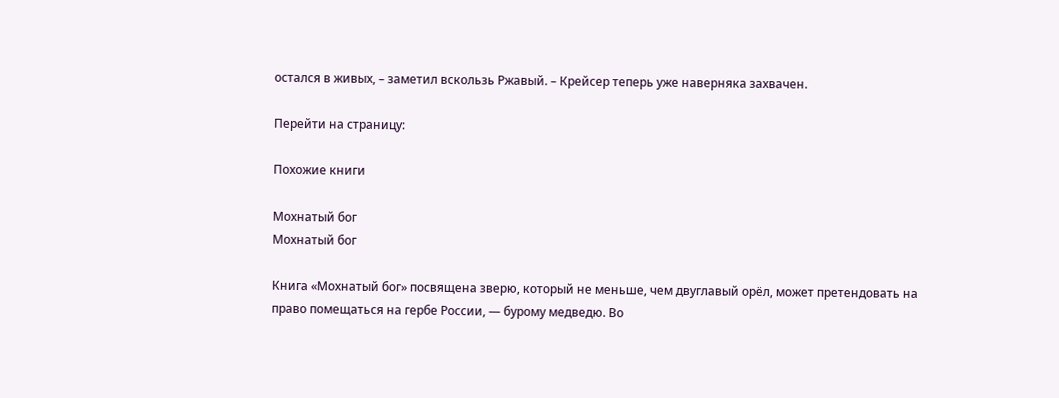остался в живых, – заметил вскользь Ржавый. – Крейсер теперь уже наверняка захвачен.

Перейти на страницу:

Похожие книги

Мохнатый бог
Мохнатый бог

Книга «Мохнатый бог» посвящена зверю, который не меньше, чем двуглавый орёл, может претендовать на право помещаться на гербе России, — бурому медведю. Во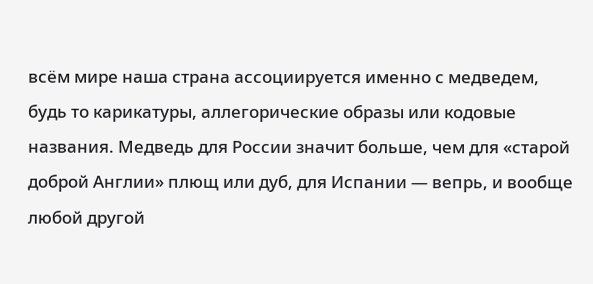всём мире наша страна ассоциируется именно с медведем, будь то карикатуры, аллегорические образы или кодовые названия. Медведь для России значит больше, чем для «старой доброй Англии» плющ или дуб, для Испании — вепрь, и вообще любой другой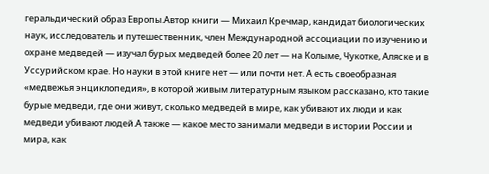геральдический образ Европы.Автор книги — Михаил Кречмар, кандидат биологических наук, исследователь и путешественник, член Международной ассоциации по изучению и охране медведей — изучал бурых медведей более 20 лет — на Колыме, Чукотке, Аляске и в Уссурийском крае. Но науки в этой книге нет — или почти нет. А есть своеобразная «медвежья энциклопедия», в которой живым литературным языком рассказано, кто такие бурые медведи, где они живут, сколько медведей в мире, как убивают их люди и как медведи убивают людей.А также — какое место занимали медведи в истории России и мира, как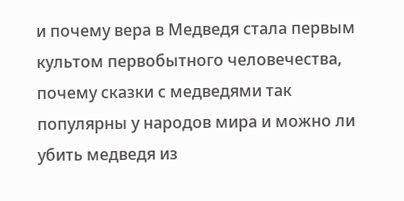и почему вера в Медведя стала первым культом первобытного человечества, почему сказки с медведями так популярны у народов мира и можно ли убить медведя из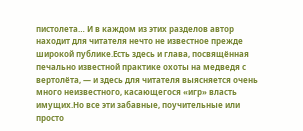пистолета… И в каждом из этих разделов автор находит для читателя нечто не известное прежде широкой публике.Есть здесь и глава, посвящённая печально известной практике охоты на медведя с вертолёта, — и здесь для читателя выясняется очень много неизвестного, касающегося «игр» власть имущих.Но все эти забавные, поучительные или просто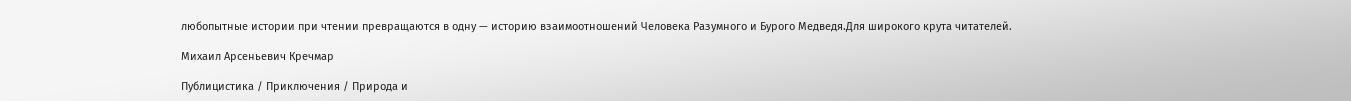любопытные истории при чтении превращаются в одну — историю взаимоотношений Человека Разумного и Бурого Медведя.Для широкого крута читателей.

Михаил Арсеньевич Кречмар

Публицистика / Приключения / Природа и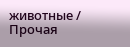животные / Прочая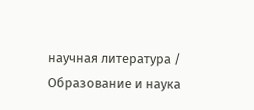научная литература / Образование и наука